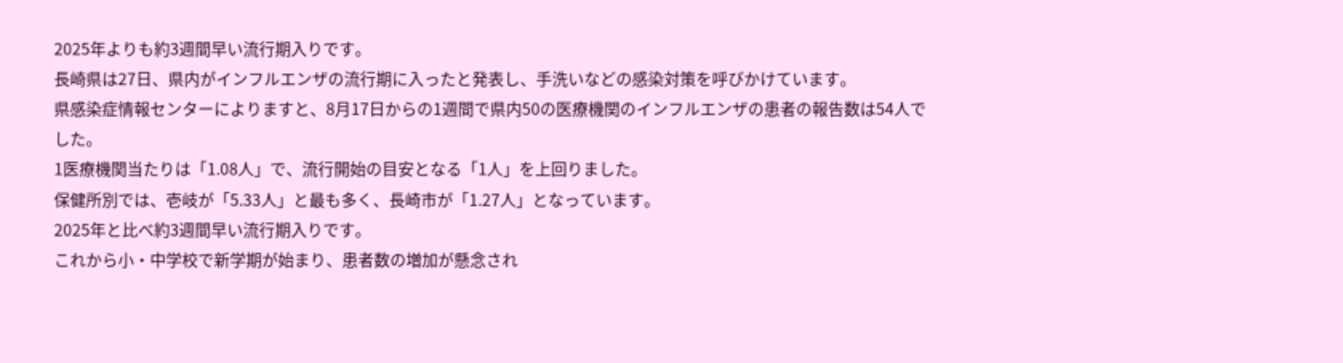2025年よりも約3週間早い流行期入りです。
長崎県は27日、県内がインフルエンザの流行期に入ったと発表し、手洗いなどの感染対策を呼びかけています。
県感染症情報センターによりますと、8月17日からの1週間で県内50の医療機関のインフルエンザの患者の報告数は54人でした。
1医療機関当たりは「1.08人」で、流行開始の目安となる「1人」を上回りました。
保健所別では、壱岐が「5.33人」と最も多く、長崎市が「1.27人」となっています。
2025年と比べ約3週間早い流行期入りです。
これから小・中学校で新学期が始まり、患者数の増加が懸念され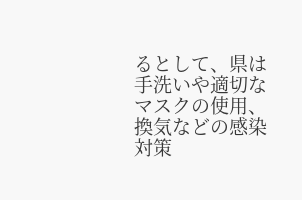るとして、県は手洗いや適切なマスクの使用、換気などの感染対策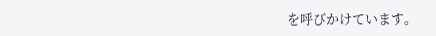を呼びかけています。